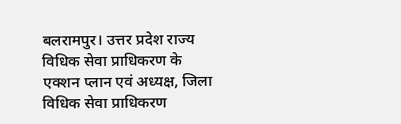बलरामपुर। उत्तर प्रदेश राज्य विधिक सेवा प्राधिकरण के एक्शन प्लान एवं अध्यक्ष, जिला विधिक सेवा प्राधिकरण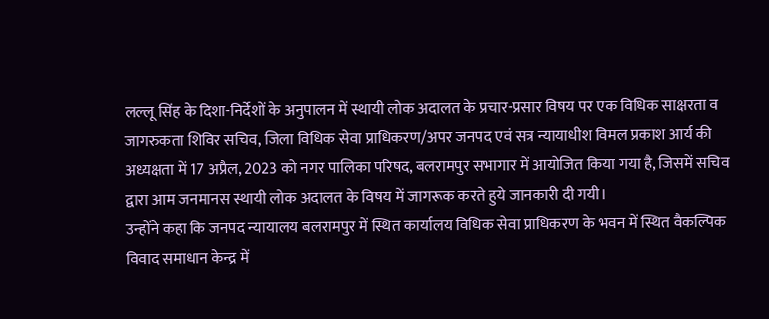लल्लू सिंह के दिशा-निर्देशों के अनुपालन में स्थायी लोक अदालत के प्रचार-प्रसार विषय पर एक विधिक साक्षरता व जागरुकता शिविर सचिव, जिला विधिक सेवा प्राधिकरण/अपर जनपद एवं सत्र न्यायाधीश विमल प्रकाश आर्य की अध्यक्षता में 17 अप्रैल, 2023 को नगर पालिका परिषद, बलरामपुर सभागार में आयोजित किया गया है, जिसमें सचिव द्वारा आम जनमानस स्थायी लोक अदालत के विषय में जागरूक करते हुये जानकारी दी गयी।
उन्होंने कहा कि जनपद न्यायालय बलरामपुर में स्थित कार्यालय विधिक सेवा प्राधिकरण के भवन में स्थित वैकल्पिक विवाद समाधान केन्द्र में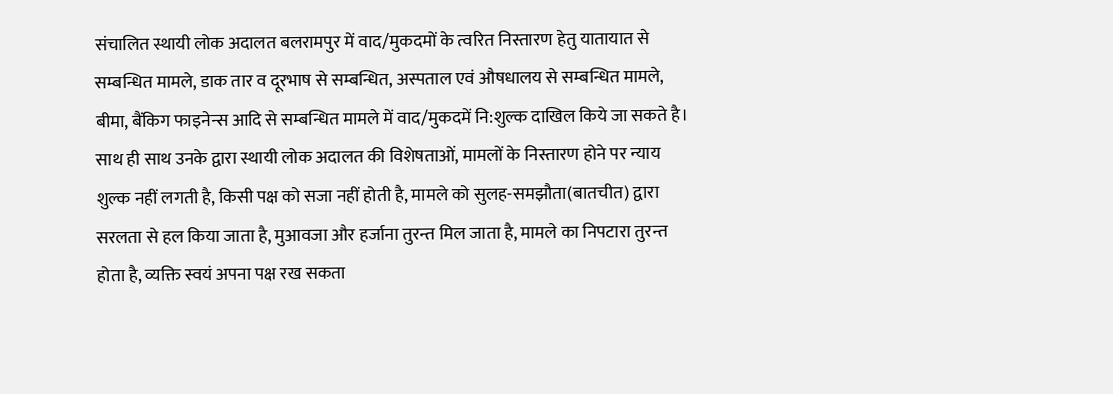संचालित स्थायी लोक अदालत बलरामपुर में वाद/मुकदमों के त्वरित निस्तारण हेतु यातायात से सम्बन्धित मामले, डाक तार व दूरभाष से सम्बन्धित, अस्पताल एवं औषधालय से सम्बन्धित मामले, बीमा, बैंकिग फाइनेन्स आदि से सम्बन्धित मामले में वाद/मुकदमें नि:शुल्क दाखिल किये जा सकते है। साथ ही साथ उनके द्वारा स्थायी लोक अदालत की विशेषताओं, मामलों के निस्तारण होने पर न्याय शुल्क नहीं लगती है, किसी पक्ष को सजा नहीं होती है, मामले को सुलह-समझौता(बातचीत) द्वारा सरलता से हल किया जाता है, मुआवजा और हर्जाना तुरन्त मिल जाता है, मामले का निपटारा तुरन्त होता है, व्यक्ति स्वयं अपना पक्ष रख सकता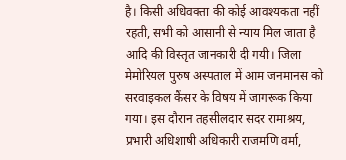है। किसी अधिवक्ता की कोई आवश्यकता नहीं रहती, सभी को आसानी से न्याय मिल जाता है आदि की विस्तृत जानकारी दी गयी। जिला मेमोरियल पुरुष अस्पताल में आम जनमानस को सरवाइकल कैंसर के विषय में जागरूक किया गया। इस दौरान तहसीलदार सदर रामाश्रय, प्रभारी अधिशाषी अधिकारी राजमणि वर्मा,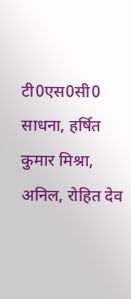टी0एस0सी0 साधना, हर्षित कुमार मिश्रा, अनिल, रोहित देव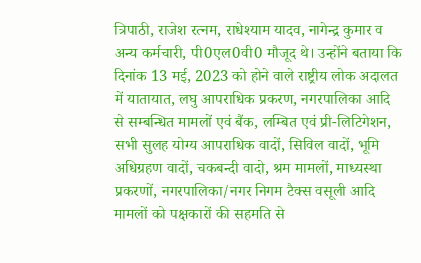त्रिपाठी, राजेश रत्नम, राधेश्याम यादव, नागेन्द्र कुमार व अन्य कर्मचारी, पी0एल0वी0 मौजूद थे। उन्होंने बताया कि दिनांक 13 मई, 2023 को होने वाले राष्ट्रीय लोक अदालत में यातायात, लघु आपराधिक प्रकरण, नगरपालिका आदि से सम्बन्धित मामलों एवं बैंक, लम्बित एवं प्री-लिटिगेशन, सभी सुलह योग्य आपराधिक वादों, सिविल वादों, भूमि अधिग्रहण वादों, चकबन्दी वादो, श्रम मामलों, माध्यस्था प्रकरणों, नगरपालिका/नगर निगम टैक्स वसूली आदि मामलों को पक्षकारों की सहमति से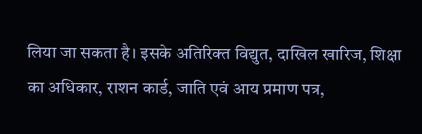लिया जा सकता है। इसके अतिरिक्त विद्युत, दाखिल खारिज, शिक्षा का अधिकार, राशन कार्ड, जाति एवं आय प्रमाण पत्र,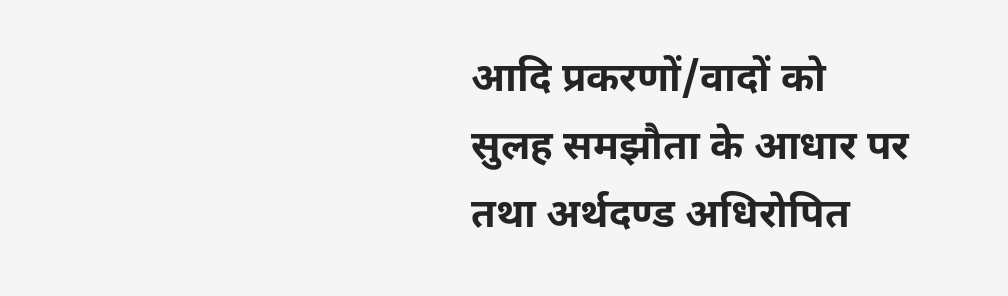आदि प्रकरणों/वादों को सुलह समझौता के आधार पर तथा अर्थदण्ड अधिरोपित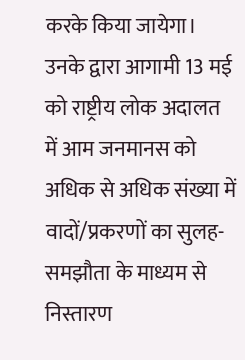करके किया जायेगा। उनके द्वारा आगामी 13 मई को राष्ट्रीय लोक अदालत में आम जनमानस को अधिक से अधिक संख्या में वादों/प्रकरणों का सुलह-समझौता के माध्यम से निस्तारण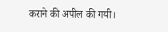कराने की अपील की गयी।